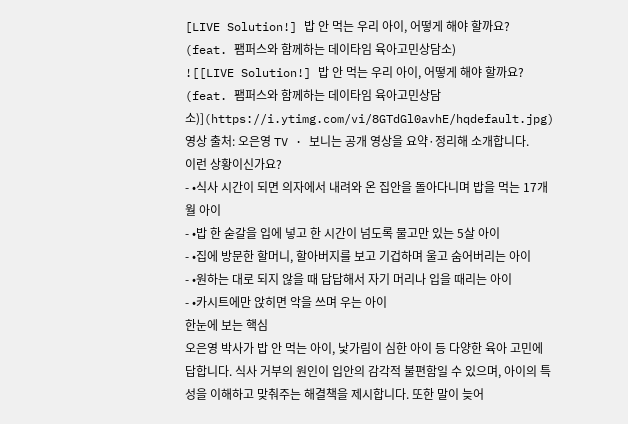[LIVE Solution!] 밥 안 먹는 우리 아이, 어떻게 해야 할까요? (feat. 팸퍼스와 함께하는 데이타임 육아고민상담소)
![[LIVE Solution!] 밥 안 먹는 우리 아이, 어떻게 해야 할까요? (feat. 팸퍼스와 함께하는 데이타임 육아고민상담소)](https://i.ytimg.com/vi/8GTdGl0avhE/hqdefault.jpg)
영상 출처: 오은영 TV · 보니는 공개 영상을 요약·정리해 소개합니다.
이런 상황이신가요?
- •식사 시간이 되면 의자에서 내려와 온 집안을 돌아다니며 밥을 먹는 17개월 아이
- •밥 한 숟갈을 입에 넣고 한 시간이 넘도록 물고만 있는 5살 아이
- •집에 방문한 할머니, 할아버지를 보고 기겁하며 울고 숨어버리는 아이
- •원하는 대로 되지 않을 때 답답해서 자기 머리나 입을 때리는 아이
- •카시트에만 앉히면 악을 쓰며 우는 아이
한눈에 보는 핵심
오은영 박사가 밥 안 먹는 아이, 낯가림이 심한 아이 등 다양한 육아 고민에 답합니다. 식사 거부의 원인이 입안의 감각적 불편함일 수 있으며, 아이의 특성을 이해하고 맞춰주는 해결책을 제시합니다. 또한 말이 늦어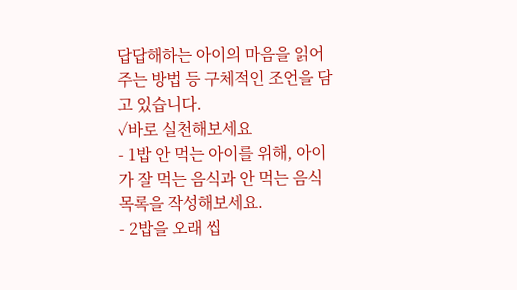답답해하는 아이의 마음을 읽어주는 방법 등 구체적인 조언을 담고 있습니다.
✓바로 실천해보세요
- 1밥 안 먹는 아이를 위해, 아이가 잘 먹는 음식과 안 먹는 음식 목록을 작성해보세요.
- 2밥을 오래 씹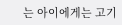는 아이에게는 고기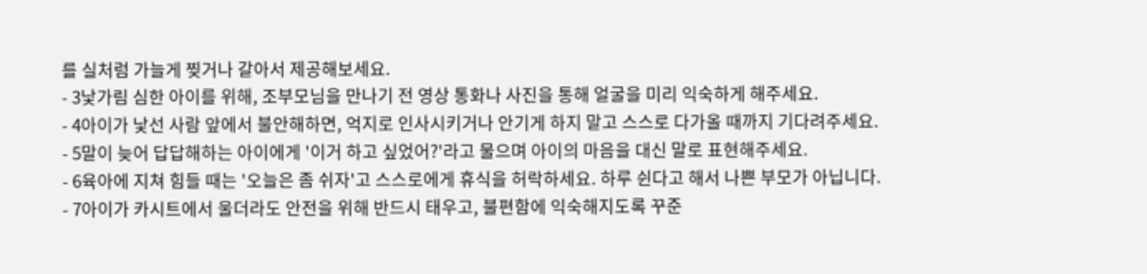를 실처럼 가늘게 찢거나 갈아서 제공해보세요.
- 3낯가림 심한 아이를 위해, 조부모님을 만나기 전 영상 통화나 사진을 통해 얼굴을 미리 익숙하게 해주세요.
- 4아이가 낯선 사람 앞에서 불안해하면, 억지로 인사시키거나 안기게 하지 말고 스스로 다가올 때까지 기다려주세요.
- 5말이 늦어 답답해하는 아이에게 '이거 하고 싶었어?'라고 물으며 아이의 마음을 대신 말로 표현해주세요.
- 6육아에 지쳐 힘들 때는 '오늘은 좀 쉬자'고 스스로에게 휴식을 허락하세요. 하루 쉰다고 해서 나쁜 부모가 아닙니다.
- 7아이가 카시트에서 울더라도 안전을 위해 반드시 태우고, 불편함에 익숙해지도록 꾸준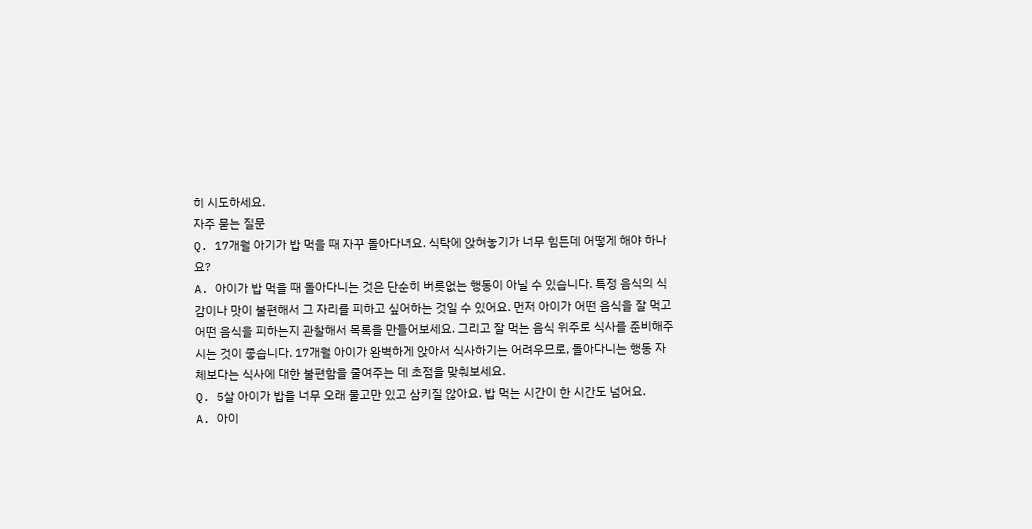히 시도하세요.
자주 묻는 질문
Q. 17개월 아기가 밥 먹을 때 자꾸 돌아다녀요. 식탁에 앉혀놓기가 너무 힘든데 어떻게 해야 하나요?
A. 아이가 밥 먹을 때 돌아다니는 것은 단순히 버릇없는 행동이 아닐 수 있습니다. 특정 음식의 식감이나 맛이 불편해서 그 자리를 피하고 싶어하는 것일 수 있어요. 먼저 아이가 어떤 음식을 잘 먹고 어떤 음식을 피하는지 관찰해서 목록을 만들어보세요. 그리고 잘 먹는 음식 위주로 식사를 준비해주시는 것이 좋습니다. 17개월 아이가 완벽하게 앉아서 식사하기는 어려우므로, 돌아다니는 행동 자체보다는 식사에 대한 불편함을 줄여주는 데 초점을 맞춰보세요.
Q. 5살 아이가 밥을 너무 오래 물고만 있고 삼키질 않아요. 밥 먹는 시간이 한 시간도 넘어요.
A. 아이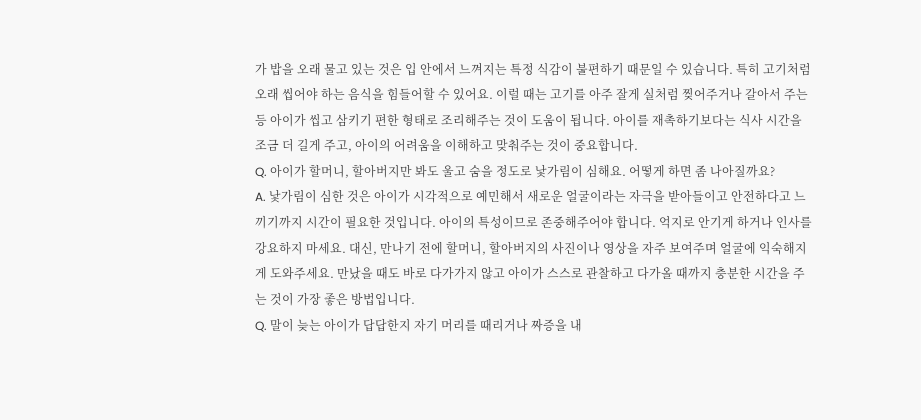가 밥을 오래 물고 있는 것은 입 안에서 느껴지는 특정 식감이 불편하기 때문일 수 있습니다. 특히 고기처럼 오래 씹어야 하는 음식을 힘들어할 수 있어요. 이럴 때는 고기를 아주 잘게 실처럼 찢어주거나 갈아서 주는 등 아이가 씹고 삼키기 편한 형태로 조리해주는 것이 도움이 됩니다. 아이를 재촉하기보다는 식사 시간을 조금 더 길게 주고, 아이의 어려움을 이해하고 맞춰주는 것이 중요합니다.
Q. 아이가 할머니, 할아버지만 봐도 울고 숨을 정도로 낯가림이 심해요. 어떻게 하면 좀 나아질까요?
A. 낯가림이 심한 것은 아이가 시각적으로 예민해서 새로운 얼굴이라는 자극을 받아들이고 안전하다고 느끼기까지 시간이 필요한 것입니다. 아이의 특성이므로 존중해주어야 합니다. 억지로 안기게 하거나 인사를 강요하지 마세요. 대신, 만나기 전에 할머니, 할아버지의 사진이나 영상을 자주 보여주며 얼굴에 익숙해지게 도와주세요. 만났을 때도 바로 다가가지 않고 아이가 스스로 관찰하고 다가올 때까지 충분한 시간을 주는 것이 가장 좋은 방법입니다.
Q. 말이 늦는 아이가 답답한지 자기 머리를 때리거나 짜증을 내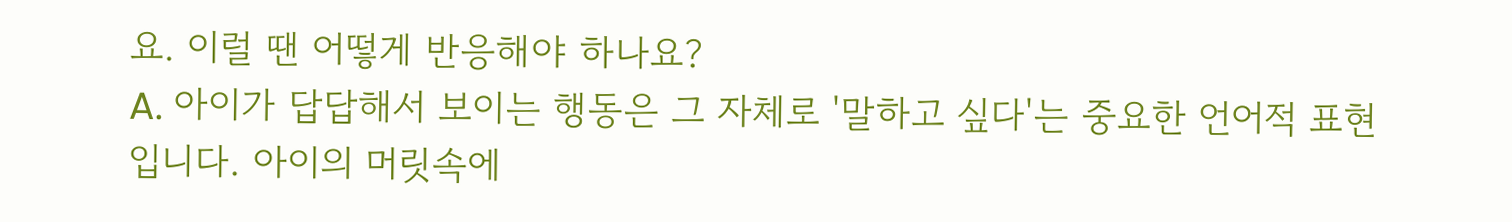요. 이럴 땐 어떻게 반응해야 하나요?
A. 아이가 답답해서 보이는 행동은 그 자체로 '말하고 싶다'는 중요한 언어적 표현입니다. 아이의 머릿속에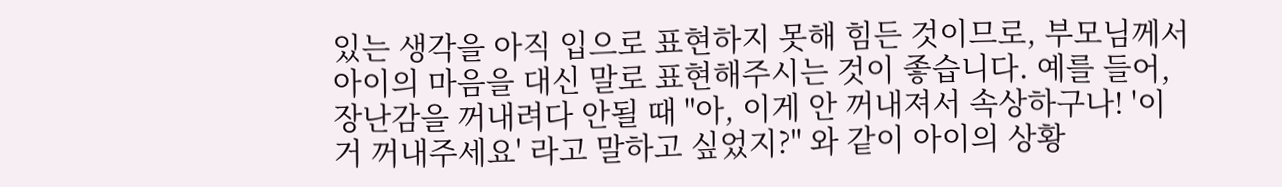있는 생각을 아직 입으로 표현하지 못해 힘든 것이므로, 부모님께서 아이의 마음을 대신 말로 표현해주시는 것이 좋습니다. 예를 들어, 장난감을 꺼내려다 안될 때 "아, 이게 안 꺼내져서 속상하구나! '이거 꺼내주세요' 라고 말하고 싶었지?" 와 같이 아이의 상황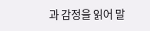과 감정을 읽어 말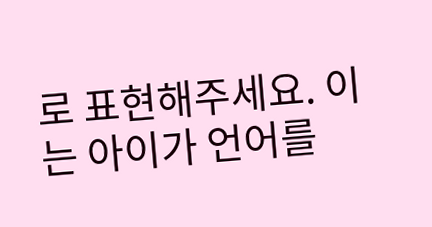로 표현해주세요. 이는 아이가 언어를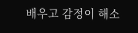배우고 감정이 해소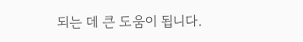되는 데 큰 도움이 됩니다.